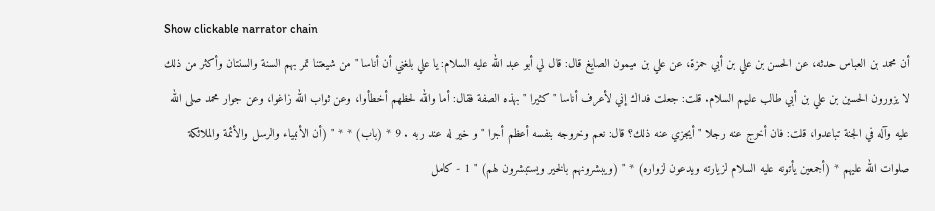Show clickable narrator chain
أن محمد بن العباس حدثه، عن الحسن بن علي بن أبي حمزة، عن علي بن ميمون الصايغ قال: قال لي أبو عبد الله عليه السلام: يا علي بلغني أن أناسا " من شيعتنا تمر بهم السنة والسنتان وأكثر من ذلك لا يزورون الحسين بن علي بن أبي طالب عليهم السلام. قلت: جعلت فداك إني لأعرف أناسا " كثيرا " بهذه الصفة فقال: أما والله لحظهم أخطأوا، وعن ثواب الله زاغوا، وعن جوار محمد صلى الله عليه وآله في الجنة تباعدوا، قلت: فان أخرج عنه رجلا " أيجزي عنه ذلك؟ قال: نعم وخروجه بنفسه أعظم أجرا " و خير له عند ربه . 9 * (باب) * * " (أن الأنبياء والرسل والأئمة والملائكة صلوات الله عليهم * (أجمعين يأتونه عليه السلام لزيارته ويدعون لزواره) * " (ويبشرونهم بالخير ويستبشرون لهم) " 1 - كامل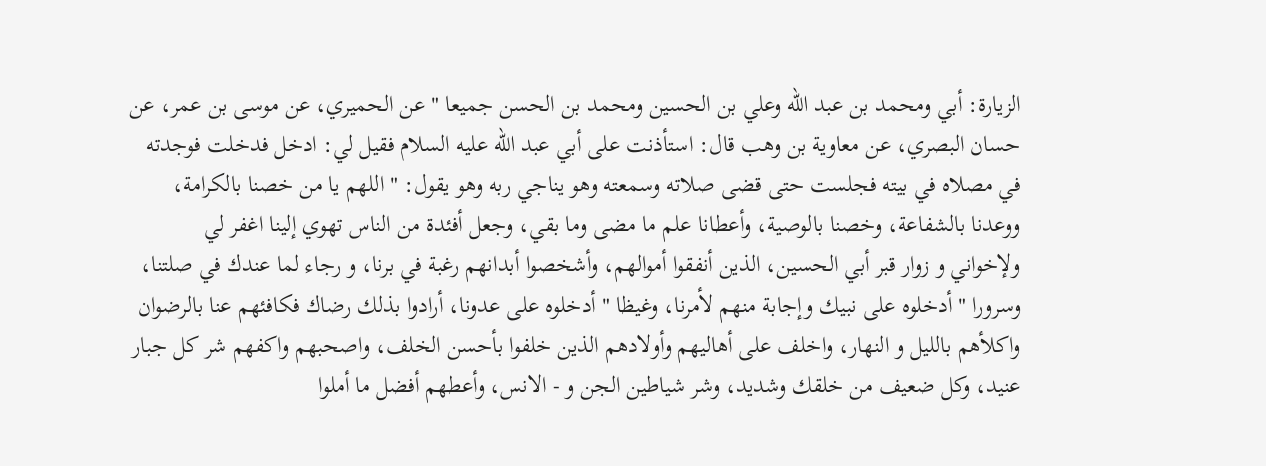الزيارة: أبي ومحمد بن عبد الله وعلي بن الحسين ومحمد بن الحسن جميعا " عن الحميري، عن موسى بن عمر، عن حسان البصري، عن معاوية بن وهب قال: استأذنت على أبي عبد الله عليه السلام فقيل لي: ادخل فدخلت فوجدته في مصلاه في بيته فجلست حتى قضى صلاته وسمعته وهو يناجي ربه وهو يقول: " اللهم يا من خصنا بالكرامة، ووعدنا بالشفاعة، وخصنا بالوصية، وأعطانا علم ما مضى وما بقي، وجعل أفئدة من الناس تهوي إلينا اغفر لي ولإخواني و زوار قبر أبي الحسين، الذين أنفقوا أموالهم، وأشخصوا أبدانهم رغبة في برنا، و رجاء لما عندك في صلتنا، وسرورا " أدخلوه على نبيك وإجابة منهم لأمرنا، وغيظا " أدخلوه على عدونا، أرادوا بذلك رضاك فكافئهم عنا بالرضوان واكلأهم بالليل و النهار، واخلف على أهاليهم وأولادهم الذين خلفوا بأحسن الخلف، واصحبهم واكفهم شر كل جبار عنيد، وكل ضعيف من خلقك وشديد، وشر شياطين الجن و - الانس، وأعطهم أفضل ما أملوا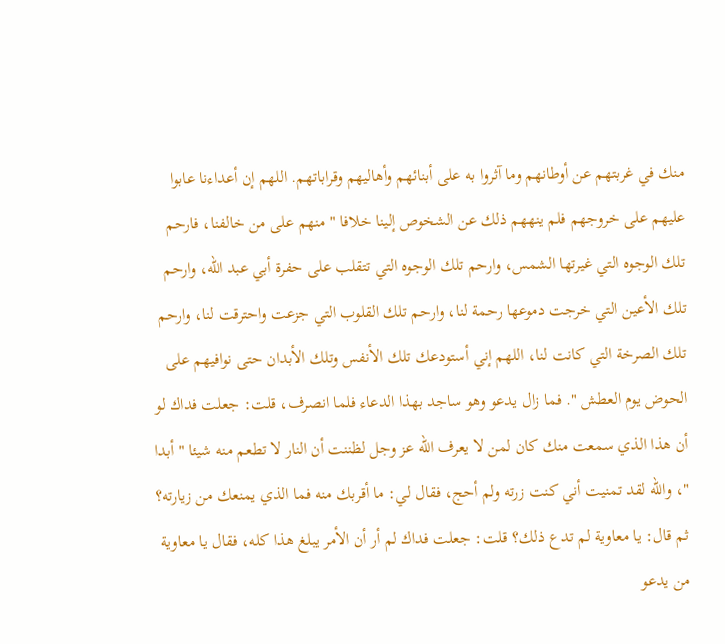منك في غربتهم عن أوطانهم وما آثروا به على أبنائهم وأهاليهم وقراباتهم. اللهم إن أعداءنا عابوا عليهم على خروجهم فلم ينههم ذلك عن الشخوص إلينا خلافا " منهم على من خالفنا، فارحم تلك الوجوه التي غيرتها الشمس، وارحم تلك الوجوه التي تتقلب على حفرة أبي عبد الله، وارحم تلك الأعين التي خرجت دموعها رحمة لنا، وارحم تلك القلوب التي جزعت واحترقت لنا، وارحم تلك الصرخة التي كانت لنا، اللهم إني أستودعك تلك الأنفس وتلك الأبدان حتى نوافيهم على الحوض يوم العطش ". فما زال يدعو وهو ساجد بهذا الدعاء فلما انصرف، قلت: جعلت فداك لو أن هذا الذي سمعت منك كان لمن لا يعرف الله عز وجل لظننت أن النار لا تطعم منه شيئا " أبدا "، والله لقد تمنيت أني كنت زرته ولم أحج، فقال لي: ما أقربك منه فما الذي يمنعك من زيارته؟ ثم قال: يا معاوية لم تدع ذلك؟ قلت: جعلت فداك لم أر أن الأمر يبلغ هذا كله، فقال يا معاوية من يدعو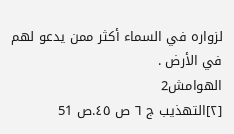لزواره في السماء أكثر ممن يدعو لهم في الأرض .
الهوامش2
[٢]التهذيب ج ٦ ص ٤٥.ص 51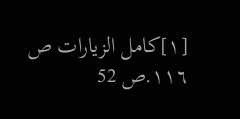[١]كامل الزيارات ص ١١٦.ص 52